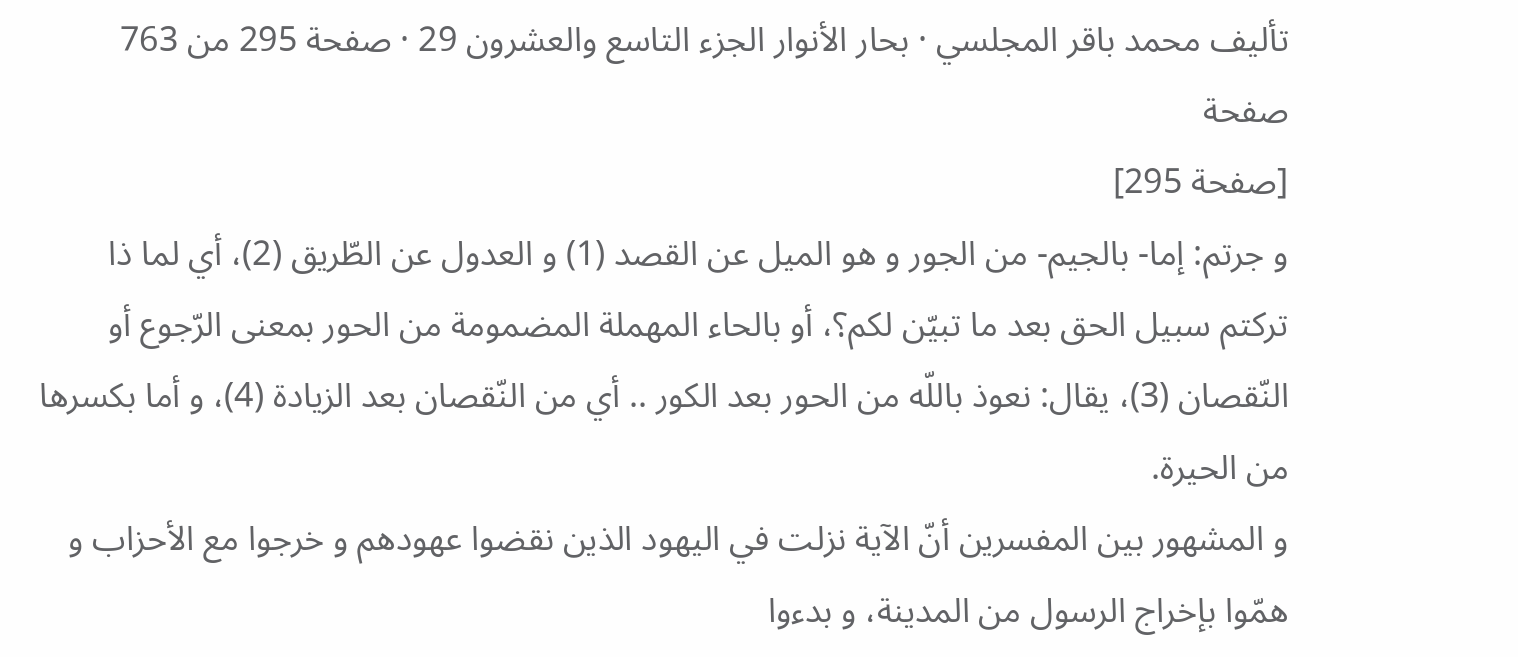تأليف محمد باقر المجلسي · بحار الأنوار الجزء التاسع والعشرون 29 · صفحة 295 من 763
صفحة
[صفحة 295]
و جرتم: إما- بالجيم- من الجور و هو الميل عن القصد (1) و العدول عن الطّريق (2)، أي لما ذا تركتم سبيل الحق بعد ما تبيّن لكم؟، أو بالحاء المهملة المضمومة من الحور بمعنى الرّجوع أو النّقصان (3)، يقال: نعوذ باللّه من الحور بعد الكور .. أي من النّقصان بعد الزيادة (4)، و أما بكسرها من الحيرة.
و المشهور بين المفسرين أنّ الآية نزلت في اليهود الذين نقضوا عهودهم و خرجوا مع الأحزاب و همّوا بإخراج الرسول من المدينة، و بدءوا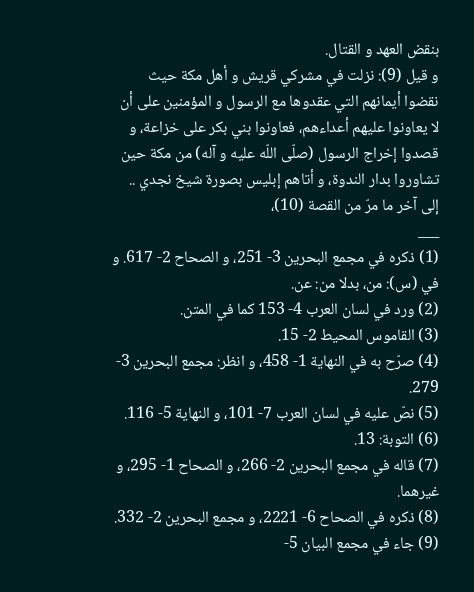بنقض العهد و القتال.
و قيل (9): نزلت في مشركي قريش و أهل مكة حيث نقضوا أيمانهم التي عقدوها مع الرسول و المؤمنين على أن لا يعاونوا عليهم أعداءهم، فعاونوا بني بكر على خزاعة، و قصدوا إخراج الرسول (صلّى اللّه عليه و آله) من مكة حين تشاوروا بدار الندوة، و أتاهم إبليس بصورة شيخ نجدي .. إلى آخر ما مرّ من القصة (10)،
___
(1) ذكره في مجمع البحرين 3- 251، و الصحاح 2- 617. و في (س): من، بدلا من: عن.
(2) ورد في لسان العرب 4- 153 كما في المتن.
(3) القاموس المحيط 2- 15.
(4) صرّح به في النهاية 1- 458، و انظر: مجمع البحرين 3- 279.
(5) نصّ عليه في لسان العرب 7- 101، و النهاية 5- 116.
(6) التوبة: 13.
(7) قاله في مجمع البحرين 2- 266، و الصحاح 1- 295، و غيرهما.
(8) ذكره في الصحاح 6- 2221، و مجمع البحرين 2- 332.
(9) جاء في مجمع البيان 5-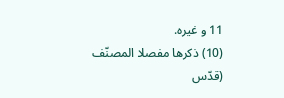11 و غيره.
(10) ذكرها مفصلا المصنّف (قدّس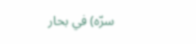سرّه) في بحار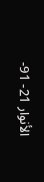الأنوار 21- 91-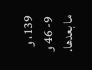139، و 9- 46 و ما بعدها.